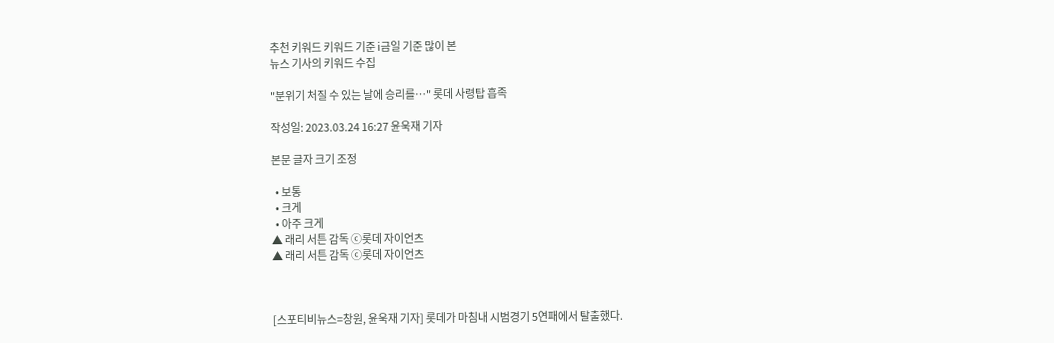추천 키워드 키워드 기준 i금일 기준 많이 본
뉴스 기사의 키워드 수집

"분위기 처질 수 있는 날에 승리를…" 롯데 사령탑 흡족

작성일: 2023.03.24 16:27 윤욱재 기자

본문 글자 크기 조정

  • 보통
  • 크게
  • 아주 크게
▲ 래리 서튼 감독 ⓒ롯데 자이언츠
▲ 래리 서튼 감독 ⓒ롯데 자이언츠



[스포티비뉴스=창원, 윤욱재 기자] 롯데가 마침내 시범경기 5연패에서 탈출했다.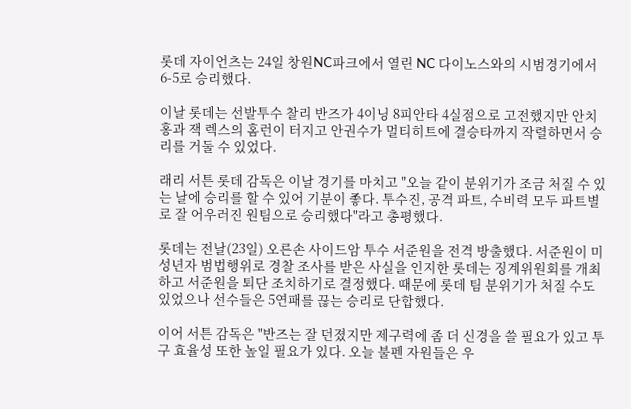롯데 자이언츠는 24일 창원NC파크에서 열린 NC 다이노스와의 시범경기에서 6-5로 승리했다.

이날 롯데는 선발투수 찰리 반즈가 4이닝 8피안타 4실점으로 고전했지만 안치홍과 잭 렉스의 홈런이 터지고 안권수가 멀티히트에 결승타까지 작렬하면서 승리를 거둘 수 있었다.

래리 서튼 롯데 감독은 이날 경기를 마치고 "오늘 같이 분위기가 조금 처질 수 있는 날에 승리를 할 수 있어 기분이 좋다. 투수진, 공격 파트, 수비력 모두 파트별로 잘 어우러진 원팀으로 승리했다"라고 총평했다.

롯데는 전날(23일) 오른손 사이드암 투수 서준원을 전격 방출했다. 서준원이 미성년자 범법행위로 경찰 조사를 받은 사실을 인지한 롯데는 징계위원회를 개최하고 서준원을 퇴단 조치하기로 결정했다. 때문에 롯데 팀 분위기가 처질 수도 있었으나 선수들은 5연패를 끊는 승리로 단합했다.

이어 서튼 감독은 "반즈는 잘 던졌지만 제구력에 좀 더 신경을 쓸 필요가 있고 투구 효율성 또한 높일 필요가 있다. 오늘 불펜 자원들은 우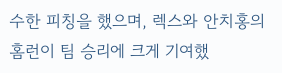수한 피칭을 했으며, 렉스와 안치홍의 홈런이 팀 승리에 크게 기여했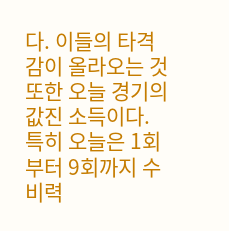다. 이들의 타격감이 올라오는 것 또한 오늘 경기의 값진 소득이다. 특히 오늘은 1회부터 9회까지 수비력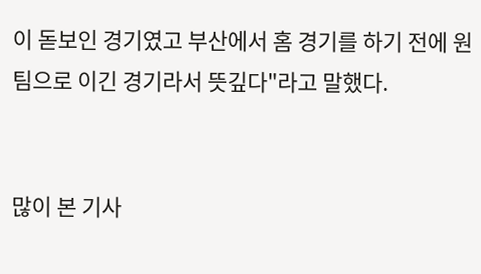이 돋보인 경기였고 부산에서 홈 경기를 하기 전에 원팀으로 이긴 경기라서 뜻깊다"라고 말했다.


많이 본 기사